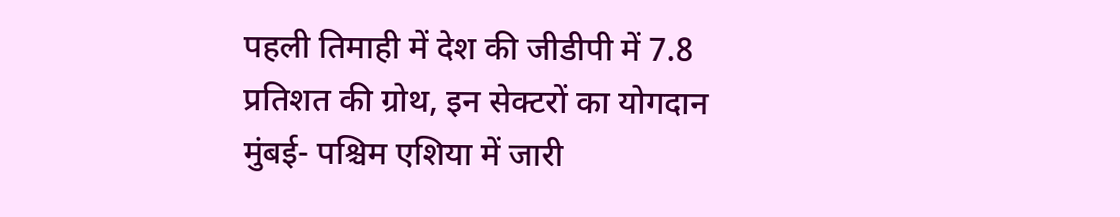पहली तिमाही में देश की जीडीपी में 7.8 प्रतिशत की ग्रोथ, इन सेक्टरों का योगदान
मुंबई- पश्चिम एशिया में जारी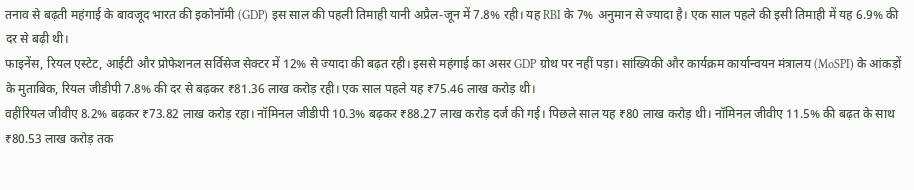तनाव से बढ़ती महंगाई के बावजूद भारत की इकोनॉमी (GDP) इस साल की पहली तिमाही यानी अप्रैल-जून में 7.8% रही। यह RBI के 7% अनुमान से ज्यादा है। एक साल पहले की इसी तिमाही में यह 6.9% की दर से बढ़ी थी।
फाइनेंस, रियल एस्टेट, आईटी और प्रोफेशनल सर्विसेज सेक्टर में 12% से ज्यादा की बढ़त रही। इससे महंगाई का असर GDP ग्रोथ पर नहीं पड़ा। सांख्यिकी और कार्यक्रम कार्यान्वयन मंत्रालय (MoSPI) के आंकड़ों के मुताबिक, रियल जीडीपी 7.8% की दर से बढ़कर ₹81.36 लाख करोड़ रही। एक साल पहले यह ₹75.46 लाख करोड़ थी।
वहींरियल जीवीए 8.2% बढ़कर ₹73.82 लाख करोड़ रहा। नॉमिनल जीडीपी 10.3% बढ़कर ₹88.27 लाख करोड़ दर्ज की गई। पिछले साल यह ₹80 लाख करोड़ थी। नॉमिनल जीवीए 11.5% की बढ़त के साथ ₹80.53 लाख करोड़ तक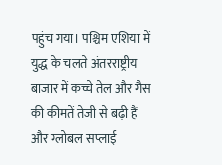पहुंच गया। पश्चिम एशिया में युद्ध के चलते अंतरराष्ट्रीय बाजार में कच्चे तेल और गैस की कीमतें तेजी से बढ़ी हैं और ग्लोबल सप्लाई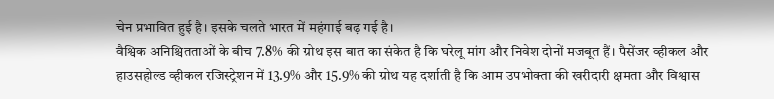चेन प्रभावित हुई है। इसके चलते भारत में महंगाई बढ़ गई है।
वैश्विक अनिश्चितताओं के बीच 7.8% की ग्रोथ इस बात का संकेत है कि घरेलू मांग और निवेश दोनों मजबूत हैं। पैसेंजर व्हीकल और हाउसहोल्ड व्हीकल रजिस्ट्रेशन में 13.9% और 15.9% की ग्रोथ यह दर्शाती है कि आम उपभोक्ता की खरीदारी क्षमता और विश्वास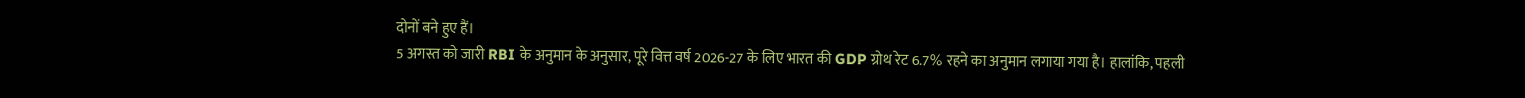दोनों बने हुए हैं।
5 अगस्त को जारी RBI के अनुमान के अनुसार, पूरे वित्त वर्ष 2026-27 के लिए भारत की GDP ग्रोथ रेट 6.7% रहने का अनुमान लगाया गया है। हालांकि, पहली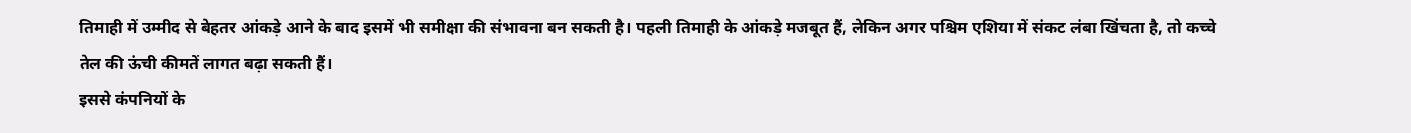तिमाही में उम्मीद से बेहतर आंकड़े आने के बाद इसमें भी समीक्षा की संभावना बन सकती है। पहली तिमाही के आंकड़े मजबूत हैं, लेकिन अगर पश्चिम एशिया में संकट लंबा खिंचता है, तो कच्चे तेल की ऊंची कीमतें लागत बढ़ा सकती हैं।
इससे कंपनियों के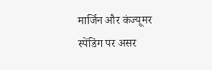मार्जिन और कंज्यूमर स्पेंडिंग पर असर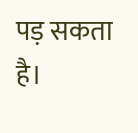पड़ सकता है।